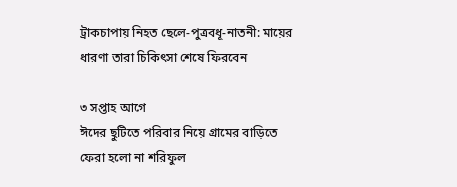ট্রাকচাপায় নিহত ছেলে-পুত্রবধূ-নাতনী: মায়ের ধারণা তারা চিকিৎসা শেষে ফিরবেন

৩ সপ্তাহ আগে
ঈদের ছুটিতে পরিবার নিয়ে গ্রামের বাড়িতে ফেরা হলো না শরিফুল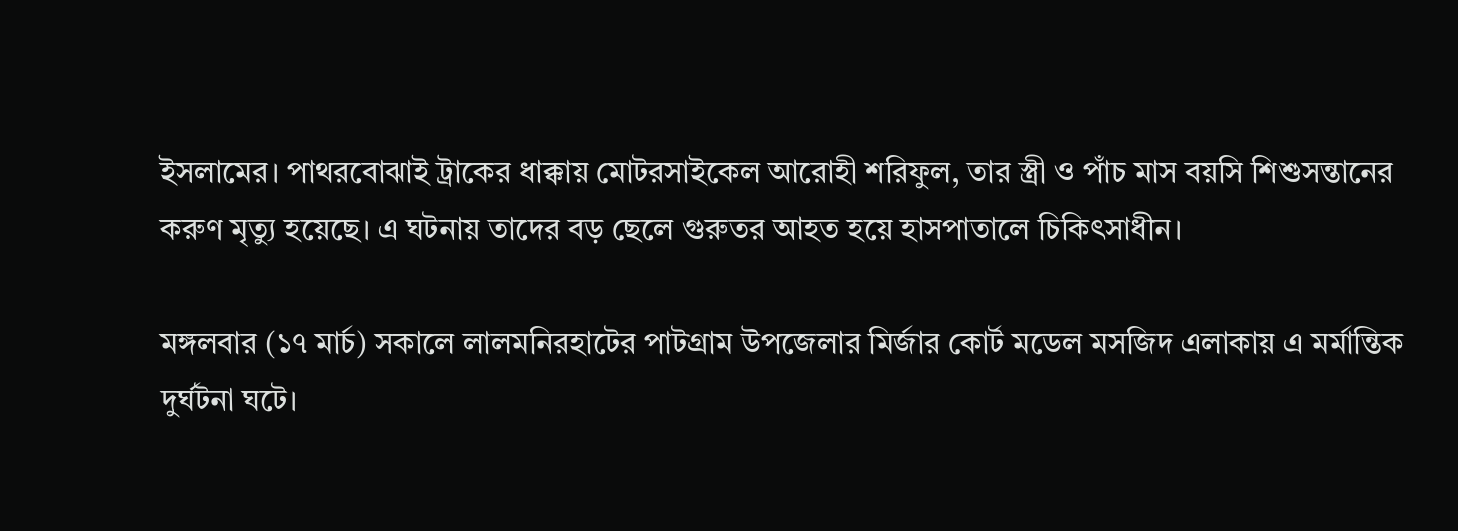ইসলামের। পাথরবোঝাই ট্রাকের ধাক্কায় মোটরসাইকেল আরোহী শরিফুল, তার স্ত্রী ও পাঁচ মাস বয়সি শিশুসন্তানের করুণ মৃত্যু হয়েছে। এ ঘটনায় তাদের বড় ছেলে গুরুতর আহত হয়ে হাসপাতালে চিকিৎসাধীন।

মঙ্গলবার (১৭ মার্চ) সকালে লালমনিরহাটের পাটগ্রাম উপজেলার মির্জার কোর্ট মডেল মসজিদ এলাকায় এ মর্মান্তিক দুর্ঘটনা ঘটে।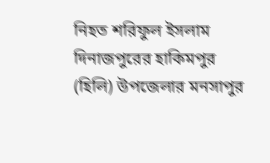নিহত শরিফুল ইসলাম দিনাজপুরের হাকিমপুর (হিলি) উপজেলার মনসাপুর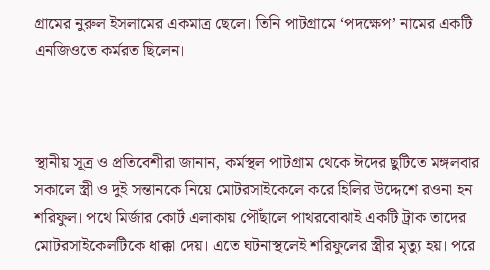গ্রামের নুরুল ইসলামের একমাত্র ছেলে। তিনি পাটগ্রামে ‘পদক্ষেপ’ নামের একটি এনজিওতে কর্মরত ছিলেন।



স্থানীয় সূত্র ও প্রতিবেশীরা জানান, কর্মস্থল পাটগ্রাম থেকে ঈদের ছুটিতে মঙ্গলবার সকালে স্ত্রী ও দুই সন্তানকে নিয়ে মোটরসাইকেলে করে হিলির উদ্দেশে রওনা হন শরিফুল। পথে মির্জার কোর্ট এলাকায় পৌঁছালে পাথরবোঝাই একটি ট্রাক তাদের মোটরসাইকেলটিকে ধাক্কা দেয়। এতে ঘটনাস্থলেই শরিফুলের স্ত্রীর মৃত্যু হয়। পরে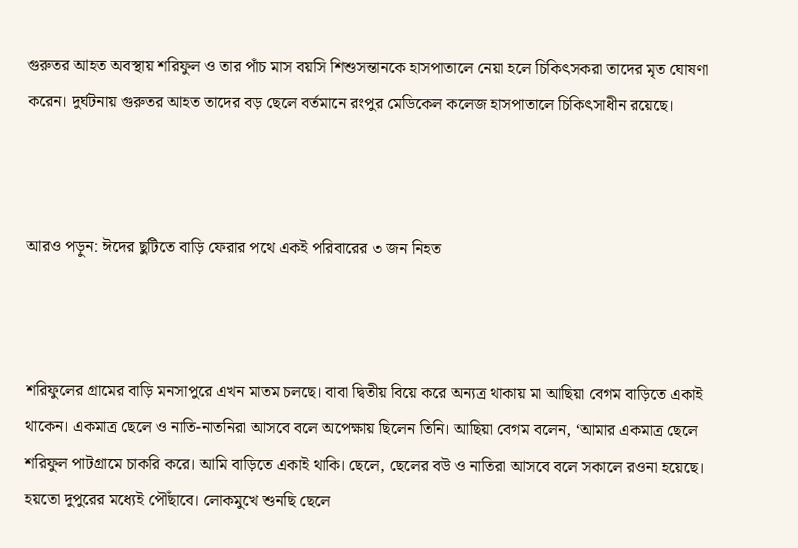গুরুতর আহত অবস্থায় শরিফুল ও তার পাঁচ মাস বয়সি শিশুসন্তানকে হাসপাতালে নেয়া হলে চিকিৎসকরা তাদের মৃত ঘোষণা করেন। দুর্ঘটনায় গুরুতর আহত তাদের বড় ছেলে বর্তমানে রংপুর মেডিকেল কলেজ হাসপাতালে চিকিৎসাধীন রয়েছে।



আরও পড়ুন: ঈদের ছুটিতে বাড়ি ফেরার পথে একই পরিবারের ৩ জন নিহত



শরিফুলের গ্রামের বাড়ি মনসাপুরে এখন মাতম চলছে। বাবা দ্বিতীয় বিয়ে করে অন্যত্র থাকায় মা আছিয়া বেগম বাড়িতে একাই থাকেন। একমাত্র ছেলে ও নাতি-নাতনিরা আসবে বলে অপেক্ষায় ছিলেন তিনি। আছিয়া বেগম বলেন, ‘আমার একমাত্র ছেলে শরিফুল পাটগ্রামে চাকরি করে। আমি বাড়িতে একাই থাকি। ছেলে, ছেলের বউ ও নাতিরা আসবে বলে সকালে রওনা হয়েছে। হয়তো দুপুরের মধ্যেই পৌঁছাবে। লোকমুখে শুনছি ছেলে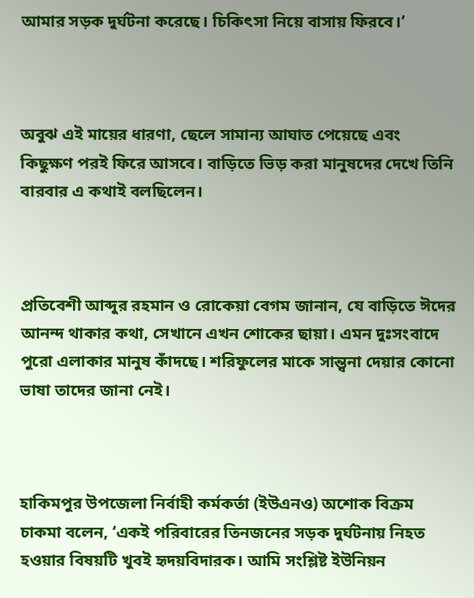আমার সড়ক দুর্ঘটনা করেছে। চিকিৎসা নিয়ে বাসায় ফিরবে।’



অবুঝ এই মায়ের ধারণা, ছেলে সামান্য আঘাত পেয়েছে এবং কিছুক্ষণ পরই ফিরে আসবে। বাড়িতে ভিড় করা মানুষদের দেখে তিনি বারবার এ কথাই বলছিলেন।



প্রতিবেশী আব্দুর রহমান ও রোকেয়া বেগম জানান, যে বাড়িতে ঈদের আনন্দ থাকার কথা, সেখানে এখন শোকের ছায়া। এমন দুঃসংবাদে পুরো এলাকার মানুষ কাঁদছে। শরিফুলের মাকে সান্ত্বনা দেয়ার কোনো ভাষা তাদের জানা নেই।



হাকিমপুর উপজেলা নির্বাহী কর্মকর্তা (ইউএনও) অশোক বিক্রম চাকমা বলেন, ‘একই পরিবারের তিনজনের সড়ক দুর্ঘটনায় নিহত হওয়ার বিষয়টি খুবই হৃদয়বিদারক। আমি সংশ্লিষ্ট ইউনিয়ন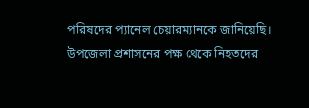পরিষদের প্যানেল চেয়ারম্যানকে জানিয়েছি। উপজেলা প্রশাসনের পক্ষ থেকে নিহতদের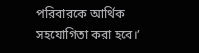পরিবারকে আর্থিক সহযোগিতা করা হবে।’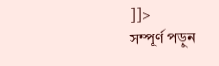]]>
সম্পূর্ণ পড়ুন